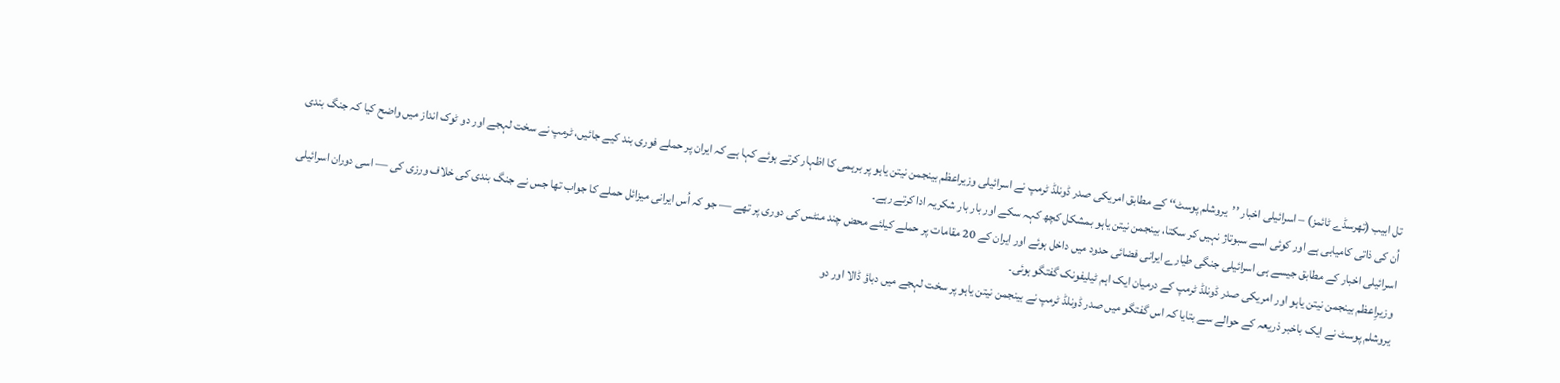تل ابیب (تھرسڈے ٹائمز) – اسرائیلی اخبار ’’یروشلم پوسٹ‘‘ کے مطابق امریکی صدر ڈونلڈ ٹرمپ نے اسرائیلی وزیراعظم بینجمن نیتن یاہو پر برہمی کا اظہار کرتے ہوئے کہا ہے کہ ایران پر حملے فوری بند کیے جائیں، ٹرمپ نے سخت لہجے اور دو ٹوک انداز میں واضح کیا کہ جنگ بندی اُن کی ذاتی کامیابی ہے اور کوئی اسے سبوتاژ نہیں کر سکتا، بینجمن نیتن یاہو بمشکل کچھ کہہ سکے اور بار بار شکریہ ادا کرتے رہے۔
اسرائیلی اخبار کے مطابق جیسے ہی اسرائیلی جنگی طیارے ایرانی فضائی حدود میں داخل ہوئے اور ایران کے 20 مقامات پر حملے کیلئے محض چند منٹس کی دوری پر تھے — جو کہ اُس ایرانی میزائل حملے کا جواب تھا جس نے جنگ بندی کی خلاف ورزی کی — اسی دوران اسرائیلی وزیرِاعظم بینجمن نیتن یاہو اور امریکی صدر ڈونلڈ ٹرمپ کے درمیان ایک اہم ٹیلیفونک گفتگو ہوئی۔
یروشلم پوسٹ نے ایک باخبر ذریعہ کے حوالے سے بتایا کہ اس گفتگو میں صدر ڈونلڈ ٹرمپ نے بینجمن نیتن یاہو پر سخت لہجے میں دباؤ ڈالا اور دو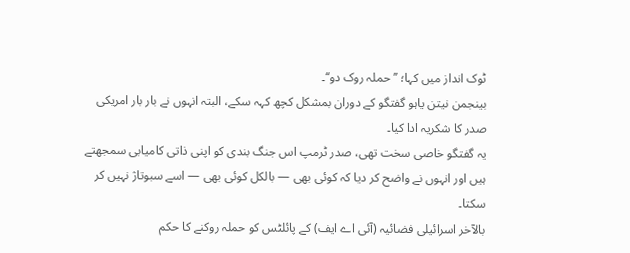ٹوک انداز میں کہا؛ ’’حملہ روک دو‘‘۔
بینجمن نیتن یاہو گفتگو کے دوران بمشکل کچھ کہہ سکے، البتہ انہوں نے بار بار امریکی صدر کا شکریہ ادا کیا۔
یہ گفتگو خاصی سخت تھی، صدر ٹرمپ اس جنگ بندی کو اپنی ذاتی کامیابی سمجھتے ہیں اور انہوں نے واضح کر دیا کہ کوئی بھی — بالکل کوئی بھی — اسے سبوتاژ نہیں کر سکتا۔
بالآخر اسرائیلی فضائیہ (آئی اے ایف) کے پائلٹس کو حملہ روکنے کا حکم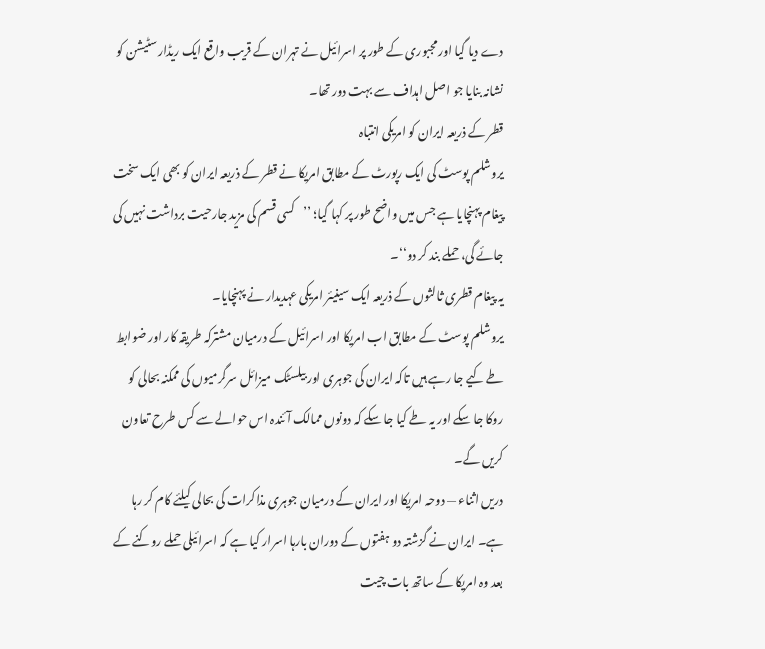دے دیا گیا اور مجبوری کے طور پر اسرائیل نے تہران کے قریب واقع ایک ریڈار سٹیشن کو نشانہ بنایا جو اصل اہداف سے بہت دور تھا۔
قطر کے ذریعہ ایران کو امریکی انتباہ
یروشلم پوسٹ کی ایک رپورٹ کے مطابق امریکا نے قطر کے ذریعہ ایران کو بھی ایک سخت پیغام پہنچایا ہے جس میں واضح طور پر کہا گیا؛ ’’کسی قسم کی مزید جارحیت برداشت نہیں کی جائے گی، حملے بند کر دو‘‘۔
یہ پیغام قطری ثالثوں کے ذریعہ ایک سینیئر امریکی عہدیدار نے پہنچایا۔
یروشلم پوسٹ کے مطابق اب امریکا اور اسرائیل کے درمیان مشترکہ طریقہ کار اور ضوابط طے کیے جا رہے ہیں تاکہ ایران کی جوہری اور بیلسٹک میزائل سرگرمیوں کی ممکنہ بحالی کو روکا جا سکے اور یہ طے کیا جا سکے کہ دونوں ممالک آئندہ اس حوالے سے کس طرح تعاون کریں گے۔
دریں اثناء — دوحہ امریکا اور ایران کے درمیان جوہری مذاکرات کی بحالی کیلئے کام کر رہا ہے۔ ایران نے گزشتہ دو ہفتوں کے دوران بارہا اسرار کیا ہے کہ اسرائیلی حملے روکنے کے بعد وہ امریکا کے ساتھ بات چیت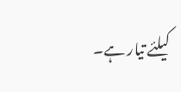کیلئے تیار ہے۔